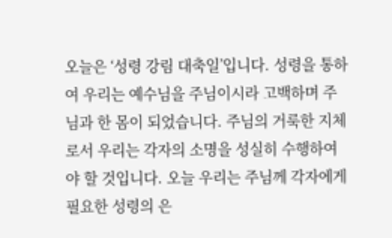오늘은 ‘성령 강림 대축일’입니다. 성령을 통하여 우리는 예수님을 주님이시라 고백하며 주님과 한 몸이 되었습니다. 주님의 거룩한 지체로서 우리는 각자의 소명을 성실히 수행하여야 할 것입니다. 오늘 우리는 주님께 각자에게 필요한 성령의 은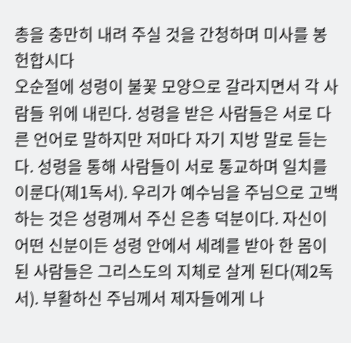총을 충만히 내려 주실 것을 간청하며 미사를 봉헌합시다
오순절에 성령이 불꽃 모양으로 갈라지면서 각 사람들 위에 내린다. 성령을 받은 사람들은 서로 다른 언어로 말하지만 저마다 자기 지방 말로 듣는다. 성령을 통해 사람들이 서로 통교하며 일치를 이룬다(제1독서). 우리가 예수님을 주님으로 고백하는 것은 성령께서 주신 은총 덕분이다. 자신이 어떤 신분이든 성령 안에서 세례를 받아 한 몸이 된 사람들은 그리스도의 지체로 살게 된다(제2독서). 부활하신 주님께서 제자들에게 나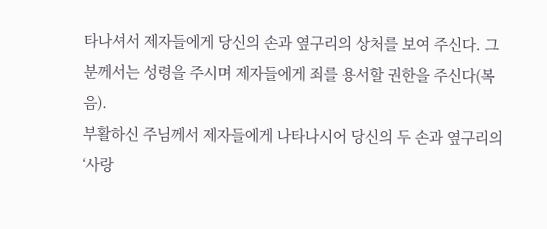타나셔서 제자들에게 당신의 손과 옆구리의 상처를 보여 주신다. 그분께서는 성령을 주시며 제자들에게 죄를 용서할 권한을 주신다(복음).
부활하신 주님께서 제자들에게 나타나시어 당신의 두 손과 옆구리의 ‘사랑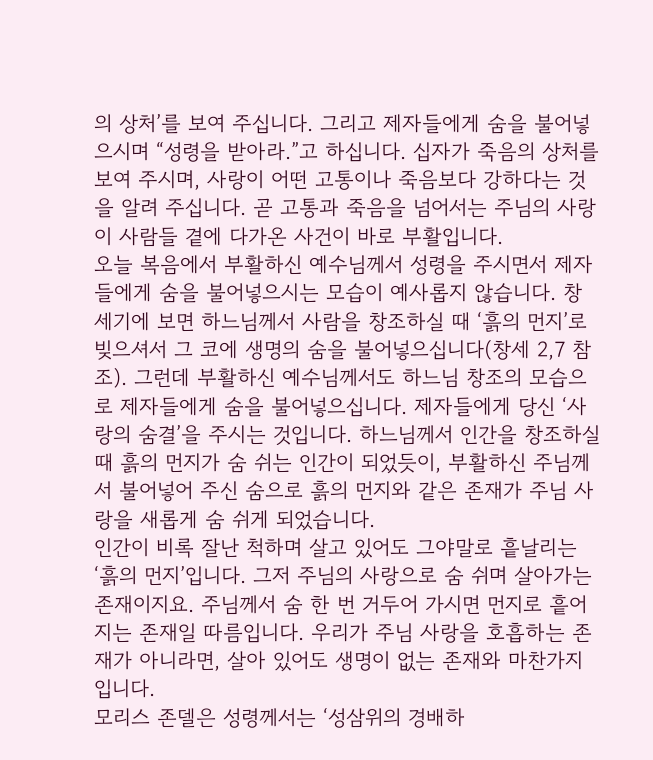의 상처’를 보여 주십니다. 그리고 제자들에게 숨을 불어넣으시며 “성령을 받아라.”고 하십니다. 십자가 죽음의 상처를 보여 주시며, 사랑이 어떤 고통이나 죽음보다 강하다는 것을 알려 주십니다. 곧 고통과 죽음을 넘어서는 주님의 사랑이 사람들 곁에 다가온 사건이 바로 부활입니다.
오늘 복음에서 부활하신 예수님께서 성령을 주시면서 제자들에게 숨을 불어넣으시는 모습이 예사롭지 않습니다. 창세기에 보면 하느님께서 사람을 창조하실 때 ‘흙의 먼지’로 빚으셔서 그 코에 생명의 숨을 불어넣으십니다(창세 2,7 참조). 그런데 부활하신 예수님께서도 하느님 창조의 모습으로 제자들에게 숨을 불어넣으십니다. 제자들에게 당신 ‘사랑의 숨결’을 주시는 것입니다. 하느님께서 인간을 창조하실 때 흙의 먼지가 숨 쉬는 인간이 되었듯이, 부활하신 주님께서 불어넣어 주신 숨으로 흙의 먼지와 같은 존재가 주님 사랑을 새롭게 숨 쉬게 되었습니다.
인간이 비록 잘난 척하며 살고 있어도 그야말로 흩날리는 ‘흙의 먼지’입니다. 그저 주님의 사랑으로 숨 쉬며 살아가는 존재이지요. 주님께서 숨 한 번 거두어 가시면 먼지로 흩어지는 존재일 따름입니다. 우리가 주님 사랑을 호흡하는 존재가 아니라면, 살아 있어도 생명이 없는 존재와 마찬가지입니다.
모리스 존델은 성령께서는 ‘성삼위의 경배하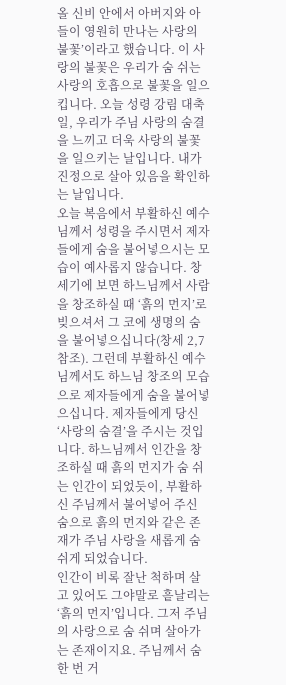올 신비 안에서 아버지와 아들이 영원히 만나는 사랑의 불꽃’이라고 했습니다. 이 사랑의 불꽃은 우리가 숨 쉬는 사랑의 호흡으로 불꽃을 일으킵니다. 오늘 성령 강림 대축일, 우리가 주님 사랑의 숨결을 느끼고 더욱 사랑의 불꽃을 일으키는 날입니다. 내가 진정으로 살아 있음을 확인하는 날입니다.
오늘 복음에서 부활하신 예수님께서 성령을 주시면서 제자들에게 숨을 불어넣으시는 모습이 예사롭지 않습니다. 창세기에 보면 하느님께서 사람을 창조하실 때 ‘흙의 먼지’로 빚으셔서 그 코에 생명의 숨을 불어넣으십니다(창세 2,7 참조). 그런데 부활하신 예수님께서도 하느님 창조의 모습으로 제자들에게 숨을 불어넣으십니다. 제자들에게 당신 ‘사랑의 숨결’을 주시는 것입니다. 하느님께서 인간을 창조하실 때 흙의 먼지가 숨 쉬는 인간이 되었듯이, 부활하신 주님께서 불어넣어 주신 숨으로 흙의 먼지와 같은 존재가 주님 사랑을 새롭게 숨 쉬게 되었습니다.
인간이 비록 잘난 척하며 살고 있어도 그야말로 흩날리는 ‘흙의 먼지’입니다. 그저 주님의 사랑으로 숨 쉬며 살아가는 존재이지요. 주님께서 숨 한 번 거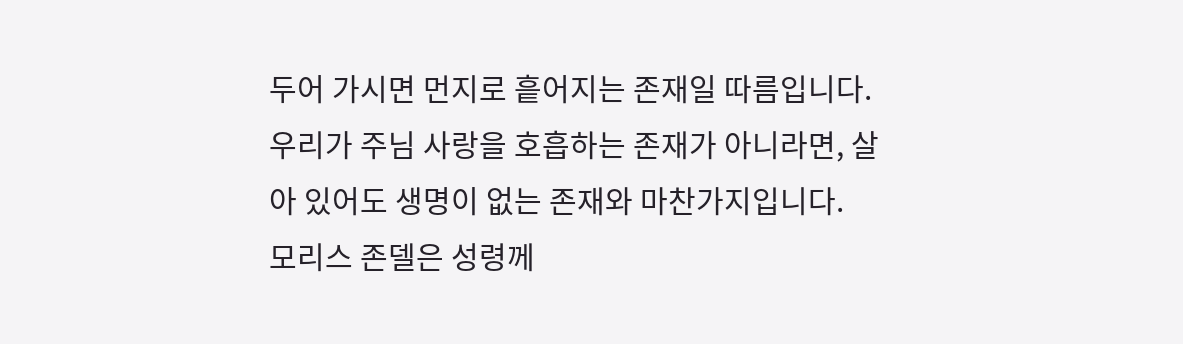두어 가시면 먼지로 흩어지는 존재일 따름입니다. 우리가 주님 사랑을 호흡하는 존재가 아니라면, 살아 있어도 생명이 없는 존재와 마찬가지입니다.
모리스 존델은 성령께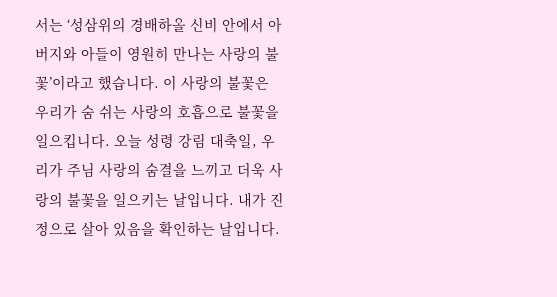서는 ‘성삼위의 경배하올 신비 안에서 아버지와 아들이 영원히 만나는 사랑의 불꽃’이라고 했습니다. 이 사랑의 불꽃은 우리가 숨 쉬는 사랑의 호흡으로 불꽃을 일으킵니다. 오늘 성령 강림 대축일, 우리가 주님 사랑의 숨결을 느끼고 더욱 사랑의 불꽃을 일으키는 날입니다. 내가 진정으로 살아 있음을 확인하는 날입니다.